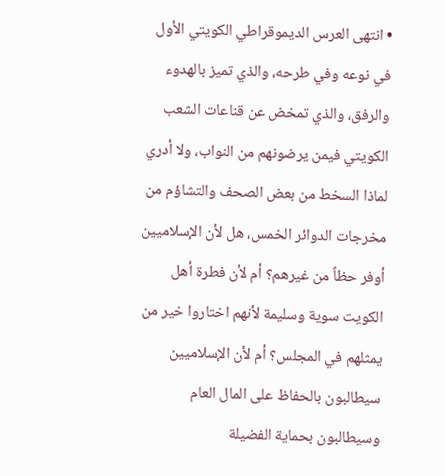• انتهى العرس الديموقراطي الكويتي الأول في نوعه وفي طرحه، والذي تميز بالهدوء والرفق، والذي تمخض عن قناعات الشعب الكويتي فيمن يرضونهم من النواب، ولا أدري لماذا السخط من بعض الصحف والتشاؤم من مخرجات الدوائر الخمس، هل لأن الإسلاميين أوفر حظاً من غيرهم؟ أم لأن فطرة أهل الكويت سوية وسليمة لأنهم اختاروا خير من يمثلهم في المجلس؟ أم لأن الإسلاميين سيطالبون بالحفاظ على المال العام وسيطالبون بحماية الفضيلة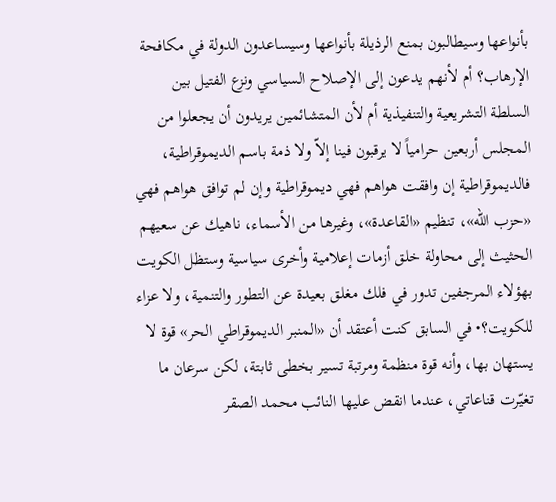بأنواعها وسيطالبون بمنع الرذيلة بأنواعها وسيساعدون الدولة في مكافحة الإرهاب؟ أم لأنهم يدعون إلى الإصلاح السياسي ونزع الفتيل بين السلطة التشريعية والتنفيذية أم لأن المتشائمين يريدون أن يجعلوا من المجلس أربعين حرامياً لا يرقبون فينا إلاّ ولا ذمة باسم الديموقراطية، فالديموقراطية إن وافقت هواهم فهي ديموقراطية وإن لم توافق هواهم فهي «حزب الله»، تنظيم «القاعدة»، وغيرها من الأسماء، ناهيك عن سعيهم الحثيث إلى محاولة خلق أزمات إعلامية وأخرى سياسية وستظل الكويت بهؤلاء المرجفين تدور في فلك مغلق بعيدة عن التطور والتنمية، ولا عزاء للكويت؟• في السابق كنت أعتقد أن «المنبر الديموقراطي الحر» قوة لا يستهان بها، وأنه قوة منظمة ومرتبة تسير بخطى ثابتة، لكن سرعان ما تغيّرت قناعاتي، عندما انقض عليها النائب محمد الصقر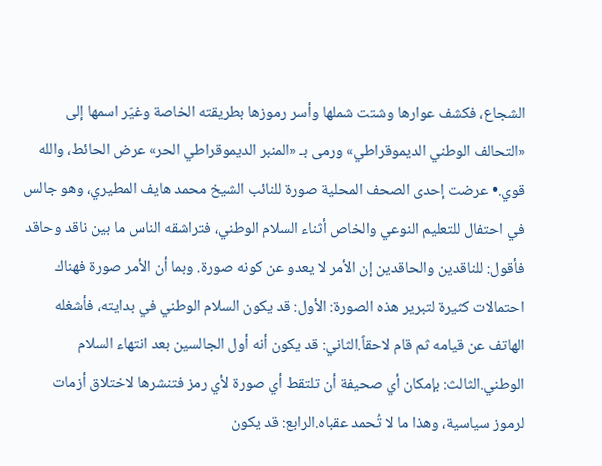الشجاع، فكشف عوارها وشتت شملها وأسر رموزها بطريقته الخاصة وغيّر اسمها إلى «التحالف الوطني الديموقراطي» ورمى بـ «المنبر الديموقراطي الحر» عرض الحائط، والله قوي.• عرضت إحدى الصحف المحلية صورة للنائب الشيخ محمد هايف المطيري، وهو جالس في احتفال للتعليم النوعي والخاص أثناء السلام الوطني، فتراشقه الناس ما بين ناقد وحاقد فأقول: للناقدين والحاقدين إن الأمر لا يعدو عن كونه صورة. وبما أن الأمر صورة فهناك احتمالات كثيرة لتبرير هذه الصورة: الأول: قد يكون السلام الوطني في بدايته، فأشغله الهاتف عن قيامه ثم قام لاحقاً.الثاني: قد يكون أنه أول الجالسين بعد انتهاء السلام الوطني.الثالث: بإمكان أي صحيفة أن تلتقط أي صورة لأي رمز فتنشرها لاختلاق أزمات لرموز سياسية، وهذا ما لا تُحمد عقباه.الرابع: قد يكون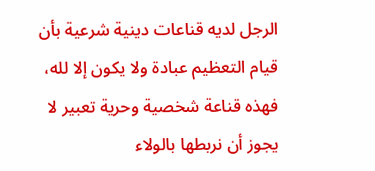الرجل لديه قناعات دينية شرعية بأن قيام التعظيم عبادة ولا يكون إلا لله، فهذه قناعة شخصية وحرية تعبير لا يجوز أن نربطها بالولاء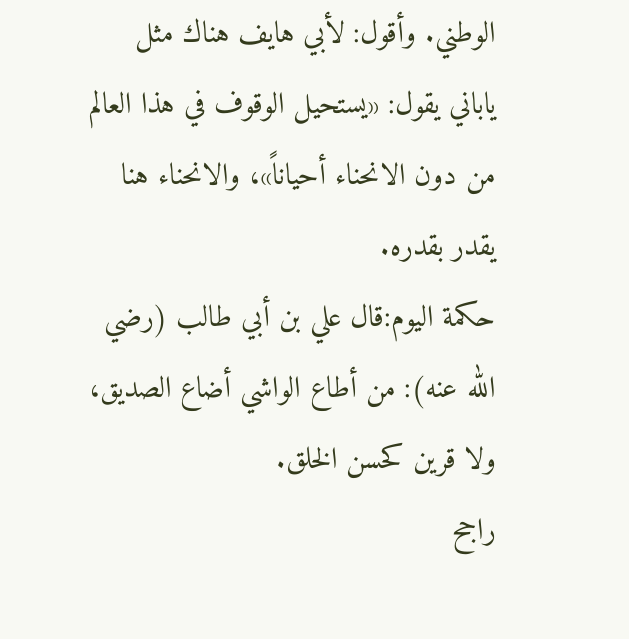الوطني. وأقول: لأبي هايف هناك مثل ياباني يقول: «يستحيل الوقوف في هذا العالم من دون الانحناء أحياناً»، والانحناء هنا يقدر بقدره.
حكمة اليوم:قال علي بن أبي طالب (رضي الله عنه): من أطاع الواشي أضاع الصديق، ولا قرين كحسن الخلق.
راجح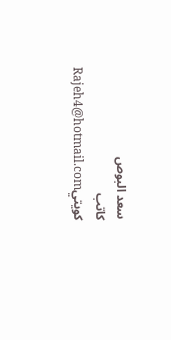سعد البوص
كاتب كويتيRajeh4@hotmail.com